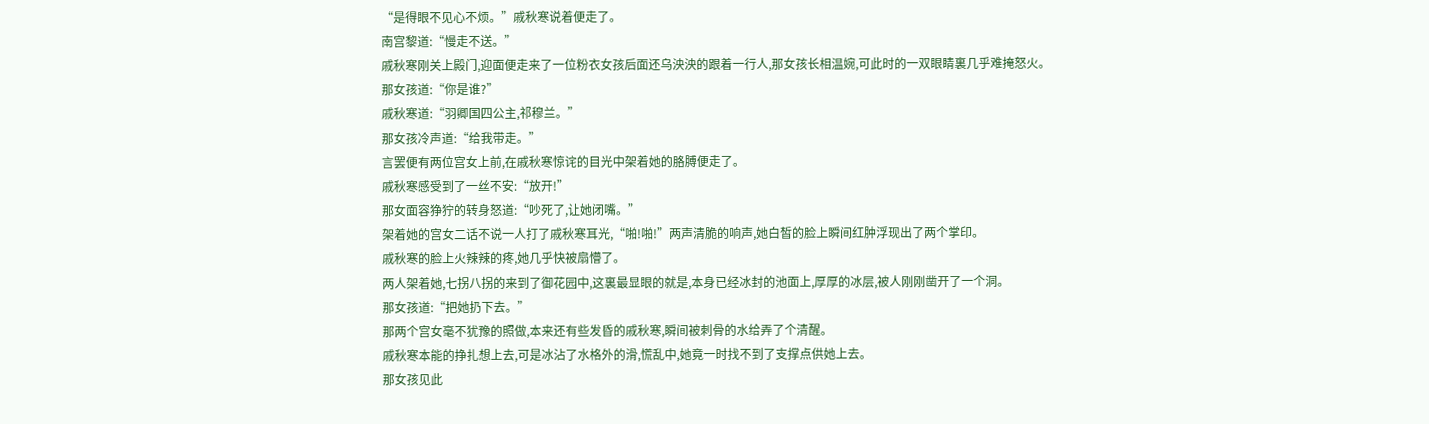“是得眼不见心不烦。”戚秋寒说着便走了。
南宫黎道:“慢走不送。”
戚秋寒刚关上殿门,迎面便走来了一位粉衣女孩后面还乌泱泱的跟着一行人,那女孩长相温婉,可此时的一双眼睛裏几乎难掩怒火。
那女孩道:“你是谁?”
戚秋寒道:“羽卿国四公主,祁穆兰。”
那女孩冷声道:“给我带走。”
言罢便有两位宫女上前,在戚秋寒惊诧的目光中架着她的胳膊便走了。
戚秋寒感受到了一丝不安:“放开!”
那女面容狰狞的转身怒道:“吵死了,让她闭嘴。”
架着她的宫女二话不说一人打了戚秋寒耳光,“啪!啪!”两声清脆的响声,她白皙的脸上瞬间红肿浮现出了两个掌印。
戚秋寒的脸上火辣辣的疼,她几乎快被扇懵了。
两人架着她,七拐八拐的来到了御花园中,这裏最显眼的就是,本身已经冰封的池面上,厚厚的冰层,被人刚刚凿开了一个洞。
那女孩道:“把她扔下去。”
那两个宫女毫不犹豫的照做,本来还有些发昏的戚秋寒,瞬间被刺骨的水给弄了个清醒。
戚秋寒本能的挣扎想上去,可是冰沾了水格外的滑,慌乱中,她竟一时找不到了支撑点供她上去。
那女孩见此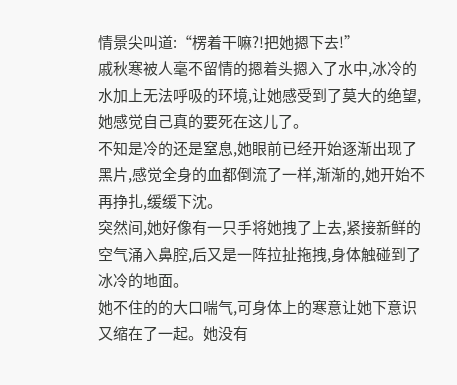情景尖叫道:“楞着干嘛?!把她摁下去!”
戚秋寒被人毫不留情的摁着头摁入了水中,冰冷的水加上无法呼吸的环境,让她感受到了莫大的绝望,她感觉自己真的要死在这儿了。
不知是冷的还是窒息,她眼前已经开始逐渐出现了黑片,感觉全身的血都倒流了一样,渐渐的,她开始不再挣扎,缓缓下沈。
突然间,她好像有一只手将她拽了上去,紧接新鲜的空气涌入鼻腔,后又是一阵拉扯拖拽,身体触碰到了冰冷的地面。
她不住的的大口喘气,可身体上的寒意让她下意识又缩在了一起。她没有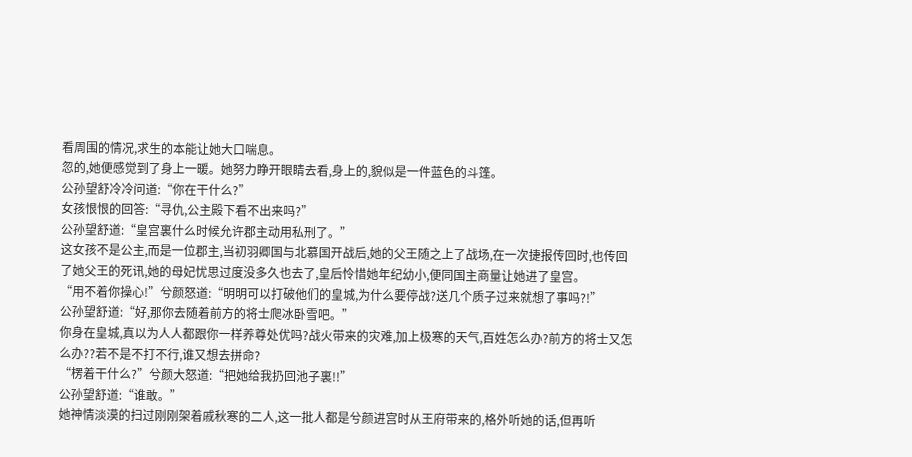看周围的情况,求生的本能让她大口喘息。
忽的,她便感觉到了身上一暖。她努力睁开眼睛去看,身上的,貌似是一件蓝色的斗篷。
公孙望舒冷冷问道:“你在干什么?”
女孩恨恨的回答:“寻仇,公主殿下看不出来吗?”
公孙望舒道:“皇宫裏什么时候允许郡主动用私刑了。”
这女孩不是公主,而是一位郡主,当初羽卿国与北慕国开战后,她的父王随之上了战场,在一次捷报传回时,也传回了她父王的死讯,她的母妃忧思过度没多久也去了,皇后怜惜她年纪幼小,便同国主商量让她进了皇宫。
“用不着你操心!”兮颜怒道:“明明可以打破他们的皇城,为什么要停战?送几个质子过来就想了事吗?!”
公孙望舒道:“好,那你去随着前方的将士爬冰卧雪吧。”
你身在皇城,真以为人人都跟你一样养尊处优吗?战火带来的灾难,加上极寒的天气,百姓怎么办?前方的将士又怎么办??若不是不打不行,谁又想去拼命?
“楞着干什么?”兮颜大怒道:“把她给我扔回池子裏!!”
公孙望舒道:“谁敢。”
她神情淡漠的扫过刚刚架着戚秋寒的二人,这一批人都是兮颜进宫时从王府带来的,格外听她的话,但再听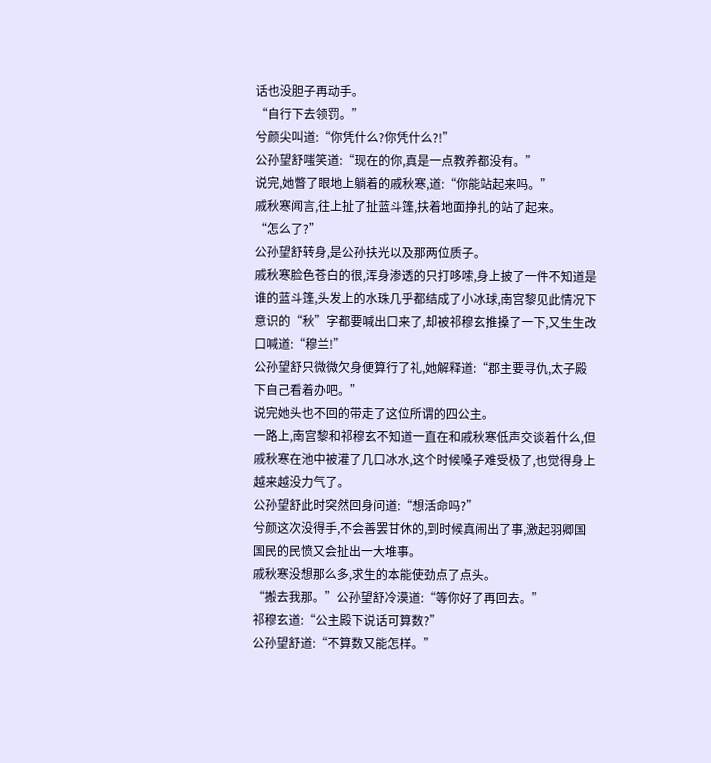话也没胆子再动手。
“自行下去领罚。”
兮颜尖叫道:“你凭什么?你凭什么?!”
公孙望舒嗤笑道:“现在的你,真是一点教养都没有。”
说完,她瞥了眼地上躺着的戚秋寒,道:“你能站起来吗。”
戚秋寒闻言,往上扯了扯蓝斗篷,扶着地面挣扎的站了起来。
“怎么了?”
公孙望舒转身,是公孙扶光以及那两位质子。
戚秋寒脸色苍白的很,浑身渗透的只打哆嗦,身上披了一件不知道是谁的蓝斗篷,头发上的水珠几乎都结成了小冰球,南宫黎见此情况下意识的“秋”字都要喊出口来了,却被祁穆玄推搡了一下,又生生改口喊道:“穆兰!”
公孙望舒只微微欠身便算行了礼,她解释道:“郡主要寻仇,太子殿下自己看着办吧。”
说完她头也不回的带走了这位所谓的四公主。
一路上,南宫黎和祁穆玄不知道一直在和戚秋寒低声交谈着什么,但戚秋寒在池中被灌了几口冰水,这个时候嗓子难受极了,也觉得身上越来越没力气了。
公孙望舒此时突然回身问道:“想活命吗?”
兮颜这次没得手,不会善罢甘休的,到时候真闹出了事,激起羽卿国国民的民愤又会扯出一大堆事。
戚秋寒没想那么多,求生的本能使劲点了点头。
“搬去我那。”公孙望舒冷漠道:“等你好了再回去。”
祁穆玄道:“公主殿下说话可算数?”
公孙望舒道:“不算数又能怎样。”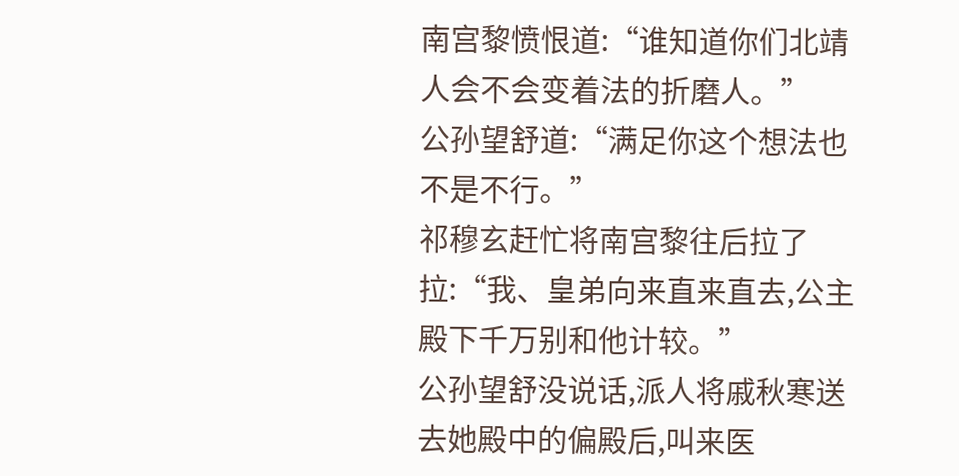南宫黎愤恨道:“谁知道你们北靖人会不会变着法的折磨人。”
公孙望舒道:“满足你这个想法也不是不行。”
祁穆玄赶忙将南宫黎往后拉了拉:“我、皇弟向来直来直去,公主殿下千万别和他计较。”
公孙望舒没说话,派人将戚秋寒送去她殿中的偏殿后,叫来医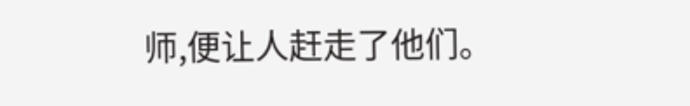师,便让人赶走了他们。